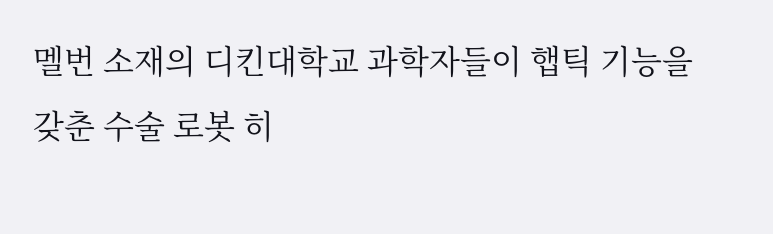멜번 소재의 디킨대학교 과학자들이 햅틱 기능을 갖춘 수술 로봇 히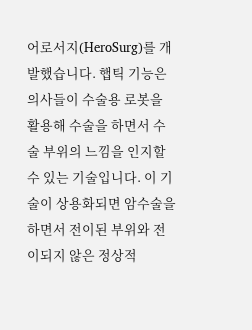어로서지(HeroSurg)를 개발했습니다. 햅틱 기능은 의사들이 수술용 로봇을 활용해 수술을 하면서 수술 부위의 느낌을 인지할 수 있는 기술입니다. 이 기술이 상용화되면 암수술을 하면서 전이된 부위와 전이되지 않은 정상적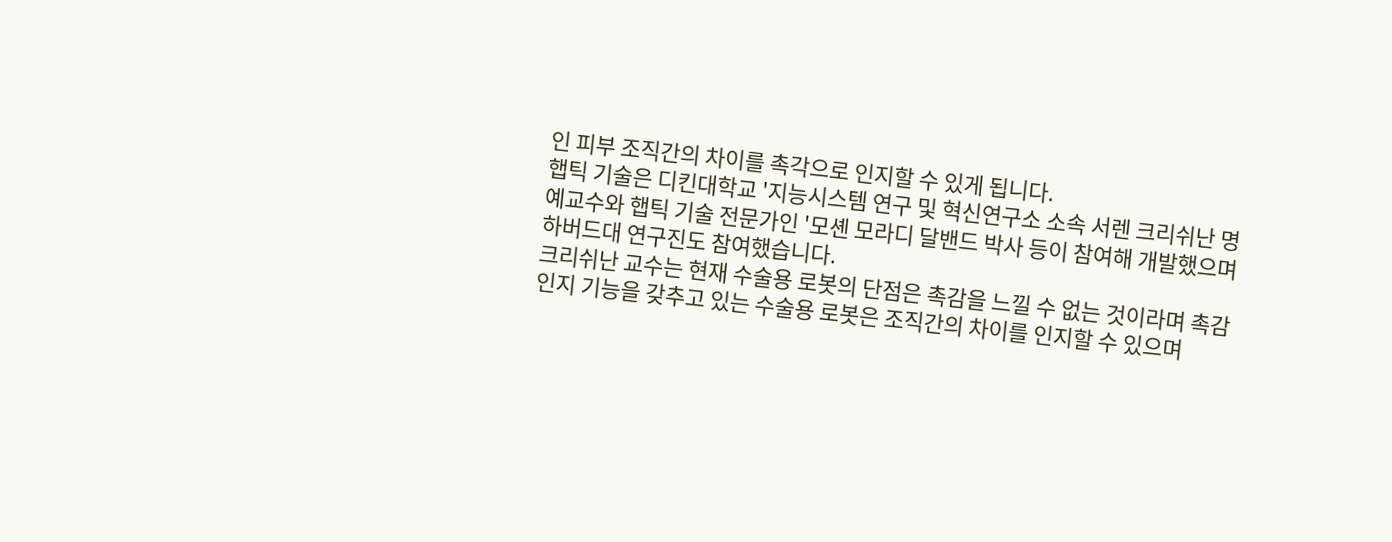인 피부 조직간의 차이를 촉각으로 인지할 수 있게 됩니다.
햅틱 기술은 디킨대학교 '지능시스템 연구 및 혁신연구소 소속 서렌 크리쉬난 명예교수와 햅틱 기술 전문가인 '모셴 모라디 달밴드 박사 등이 참여해 개발했으며 하버드대 연구진도 참여했습니다.
크리쉬난 교수는 현재 수술용 로봇의 단점은 촉감을 느낄 수 없는 것이라며 촉감 인지 기능을 갖추고 있는 수술용 로봇은 조직간의 차이를 인지할 수 있으며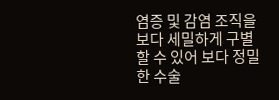염증 및 감염 조직을 보다 세밀하게 구별할 수 있어 보다 정밀한 수술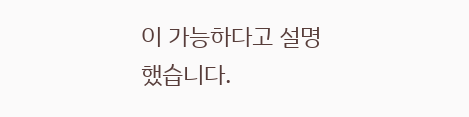이 가능하다고 설명했습니다.